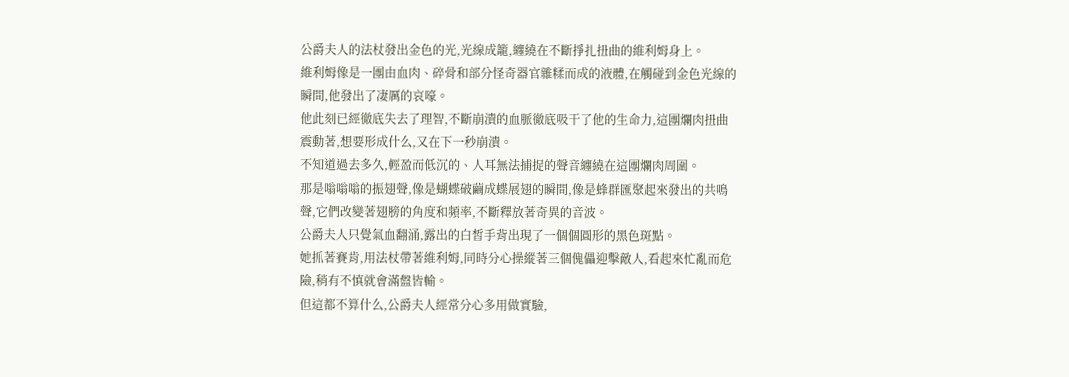公爵夫人的法杖發出金色的光,光線成籠,纏繞在不斷掙扎扭曲的維利姆身上。
維利姆像是一團由血肉、碎骨和部分怪奇器官雜糅而成的液體,在觸碰到金色光線的瞬間,他發出了凄厲的哀嚎。
他此刻已經徹底失去了理智,不斷崩潰的血脈徹底吸干了他的生命力,這團爛肉扭曲震動著,想要形成什么,又在下一秒崩潰。
不知道過去多久,輕盈而低沉的、人耳無法捕捉的聲音纏繞在這團爛肉周圍。
那是嗡嗡嗡的振翅聲,像是蝴蝶破繭成蝶展翅的瞬間,像是蜂群匯聚起來發出的共鳴聲,它們改變著翅膀的角度和頻率,不斷釋放著奇異的音波。
公爵夫人只覺氣血翻涌,露出的白皙手背出現了一個個圓形的黑色斑點。
她抓著賽肯,用法杖帶著維利姆,同時分心操縱著三個傀儡迎擊敵人,看起來忙亂而危險,稍有不慎就會滿盤皆輸。
但這都不算什么,公爵夫人經常分心多用做實驗,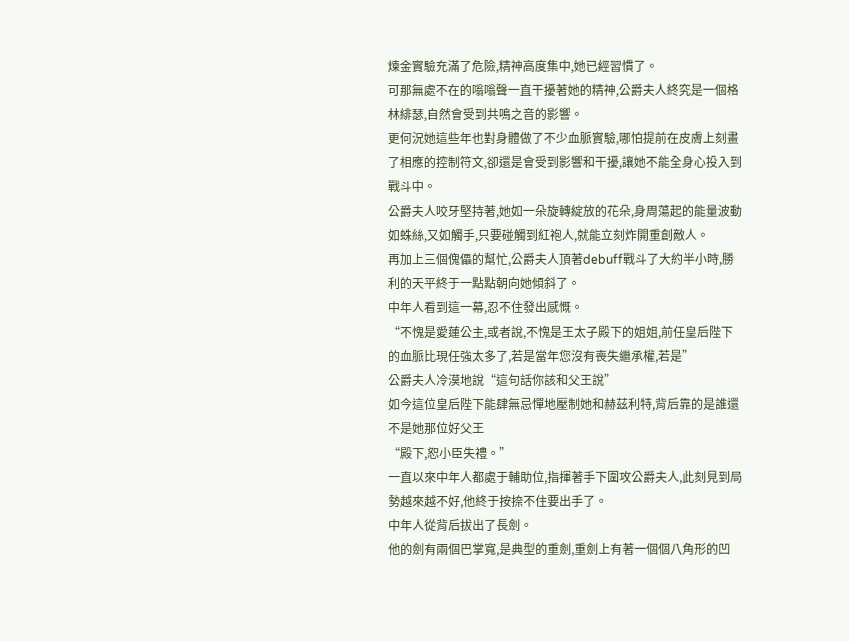煉金實驗充滿了危險,精神高度集中,她已經習慣了。
可那無處不在的嗡嗡聲一直干擾著她的精神,公爵夫人終究是一個格林緋瑟,自然會受到共鳴之音的影響。
更何況她這些年也對身體做了不少血脈實驗,哪怕提前在皮膚上刻畫了相應的控制符文,卻還是會受到影響和干擾,讓她不能全身心投入到戰斗中。
公爵夫人咬牙堅持著,她如一朵旋轉綻放的花朵,身周蕩起的能量波動如蛛絲,又如觸手,只要碰觸到紅袍人,就能立刻炸開重創敵人。
再加上三個傀儡的幫忙,公爵夫人頂著debuff戰斗了大約半小時,勝利的天平終于一點點朝向她傾斜了。
中年人看到這一幕,忍不住發出感慨。
“不愧是愛蓮公主,或者說,不愧是王太子殿下的姐姐,前任皇后陛下的血脈比現任強太多了,若是當年您沒有喪失繼承權,若是”
公爵夫人冷漠地說“這句話你該和父王說”
如今這位皇后陛下能肆無忌憚地壓制她和赫茲利特,背后靠的是誰還不是她那位好父王
“殿下,恕小臣失禮。”
一直以來中年人都處于輔助位,指揮著手下圍攻公爵夫人,此刻見到局勢越來越不好,他終于按捺不住要出手了。
中年人從背后拔出了長劍。
他的劍有兩個巴掌寬,是典型的重劍,重劍上有著一個個八角形的凹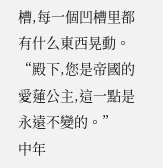槽,每一個凹槽里都有什么東西晃動。
“殿下,您是帝國的愛蓮公主,這一點是永遠不變的。”
中年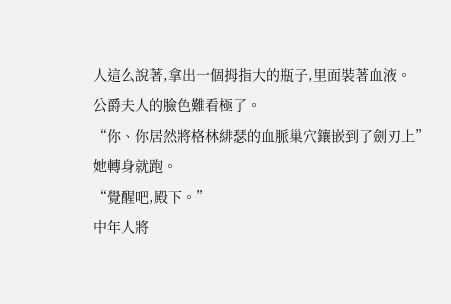人這么說著,拿出一個拇指大的瓶子,里面裝著血液。
公爵夫人的臉色難看極了。
“你、你居然將格林緋瑟的血脈巢穴鑲嵌到了劍刃上”
她轉身就跑。
“覺醒吧,殿下。”
中年人將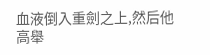血液倒入重劍之上,然后他高舉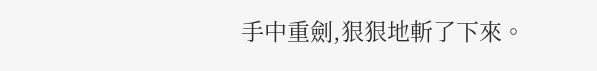手中重劍,狠狠地斬了下來。